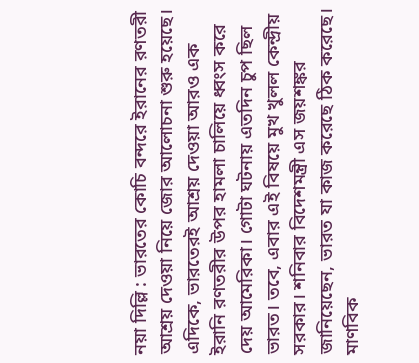নয়া দিল্লি : ভারতের কোচি বন্দরে ইরানের রণতরী আশ্রয় দেওয়া নিয়ে জোর আলোচনা শুরু হয়েছে। এদিকে, ভারতেরই আশ্রয় দেওয়া আরও এক ইরানি রণতরীর উপর হামলা চালিয়ে ধ্বংস করে দেয় আমেরিকা। গোটা ঘটনায় এতদিন চুপ ছিল ভারত। তবে, এবার এই বিষয়ে মুখ খুলল কেন্দ্রীয় সরকার। শনিবার বিদেশমন্ত্রী এস জয়শঙ্কর জানিয়েছেন, ভারত যা কাজ করেছে ঠিক করেছে। মাণবিক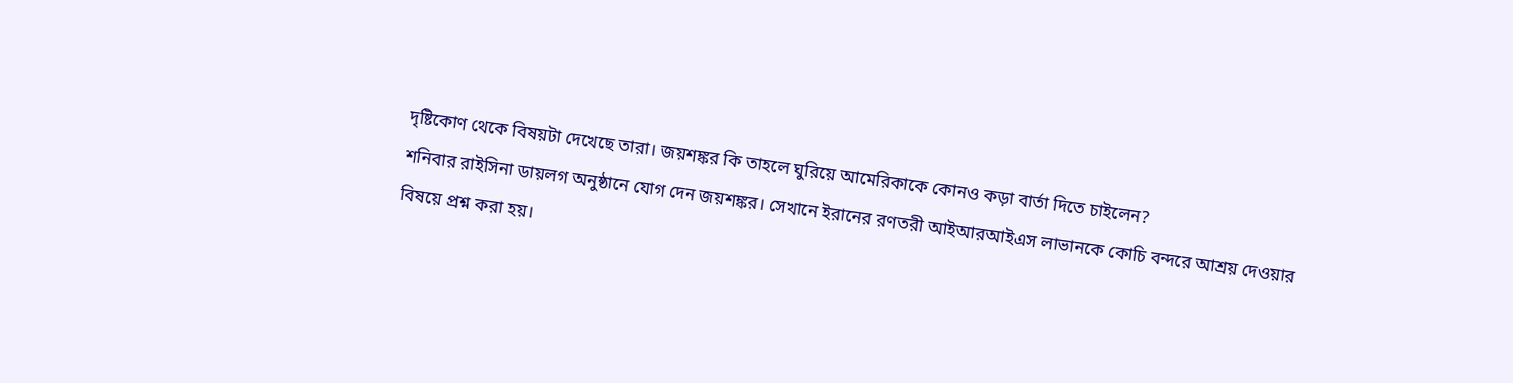দৃষ্টিকোণ থেকে বিষয়টা দেখেছে তারা। জয়শঙ্কর কি তাহলে ঘুরিয়ে আমেরিকাকে কোনও কড়া বার্তা দিতে চাইলেন?
শনিবার রাইসিনা ডায়লগ অনুষ্ঠানে যোগ দেন জয়শঙ্কর। সেখানে ইরানের রণতরী আইআরআইএস লাভানকে কোচি বন্দরে আশ্রয় দেওয়ার বিষয়ে প্রশ্ন করা হয়।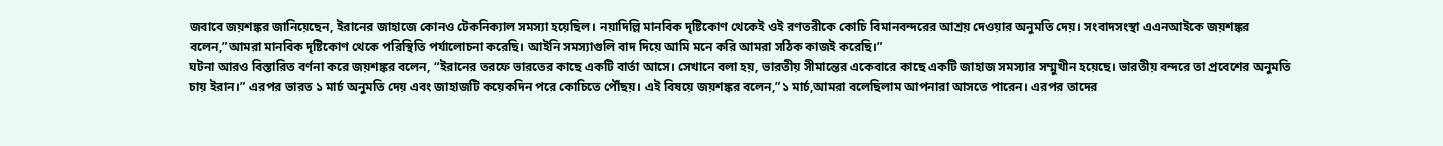জবাবে জয়শঙ্কর জানিয়েছেন, ইরানের জাহাজে কোনও টেকনিক্যাল সমস্যা হয়েছিল। নয়াদিল্লি মানবিক দৃষ্টিকোণ থেকেই ওই রণতরীকে কোচি বিমানবন্দরের আশ্রয় দেওয়ার অনুমতি দেয়। সংবাদসংস্থা এএনআইকে জয়শঙ্কর বলেন,”আমরা মানবিক দৃষ্টিকোণ থেকে পরিস্থিতি পর্যালোচনা করেছি। আইনি সমস্যাগুলি বাদ দিয়ে আমি মনে করি আমরা সঠিক কাজই করেছি।”
ঘটনা আরও বিস্তারিত বর্ণনা করে জয়শঙ্কর বলেন, “ইরানের তরফে ভারতের কাছে একটি বার্তা আসে। সেখানে বলা হয়, ভারতীয় সীমান্তের একেবারে কাছে একটি জাহাজ সমস্যার সম্মুখীন হয়েছে। ভারতীয় বন্দরে তা প্রবেশের অনুমতি চায় ইরান।” এরপর ভারত ১ মার্চ অনুমতি দেয় এবং জাহাজটি কয়েকদিন পরে কোচিতে পৌঁছয়। এই বিষয়ে জয়শঙ্কর বলেন,”১ মার্চ,আমরা বলেছিলাম আপনারা আসতে পারেন। এরপর তাদের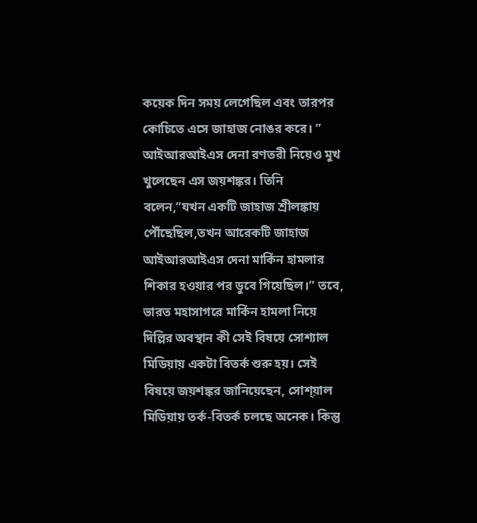কয়েক দিন সময় লেগেছিল এবং তারপর কোচিতে এসে জাহাজ নোঙর করে। ”
আইআরআইএস দেনা রণতরী নিয়েও মুখ খুলেছেন এস জয়শঙ্কর। তিনি বলেন,”যখন একটি জাহাজ শ্রীলঙ্কায় পৌঁছেছিল,তখন আরেকটি জাহাজ আইআরআইএস দেনা মার্কিন হামলার শিকার হওয়ার পর ডুবে গিয়েছিল।” তবে, ভারত মহাসাগরে মার্কিন হামলা নিয়ে দিল্লির অবস্থান কী সেই বিষয়ে সোশ্যাল মিডিয়ায় একটা বিতর্ক শুরু হয়। সেই বিষয়ে জয়শঙ্কর জানিয়েছেন, সোশ্য়াল মিডিয়ায় তর্ক-বিতর্ক চলছে অনেক। কিন্তু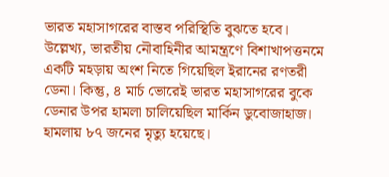ভারত মহাসাগরের বাস্তব পরিস্থিতি বুঝতে হবে।
উল্লেখ্য, ভারতীয় নৌবাহিনীর আমন্ত্রণে বিশাখাপত্তনমে একটি মহড়ায় অংশ নিতে গিয়েছিল ইরানের রণতরী ডেনা। কিন্তু, ৪ মার্চ ভোরেই ভারত মহাসাগরের বুকে ডেনার উপর হামলা চালিয়েছিল মার্কিন ডুবোজাহাজ। হামলায় ৮৭ জনের মৃত্যু হয়েছে।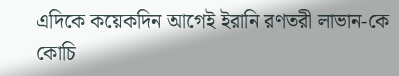এদিকে কয়েকদিন আগেই ইরানি রণতরী লাভান-কে কোচি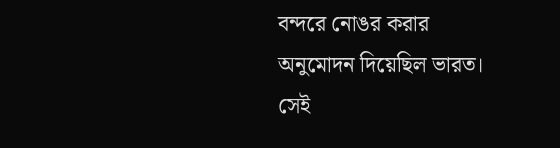বন্দরে নোঙর করার অনুমোদন দিয়েছিল ভারত। সেই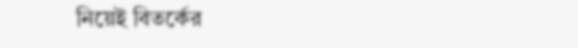নিয়েই বিতর্কের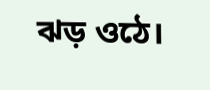ঝড় ওঠে।